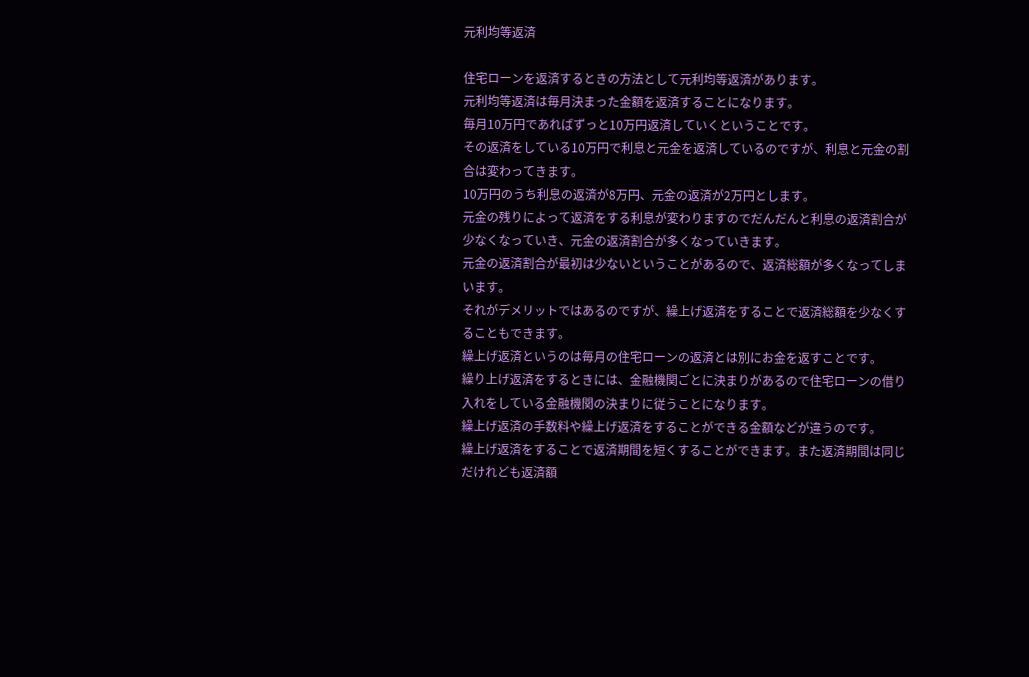元利均等返済

住宅ローンを返済するときの方法として元利均等返済があります。
元利均等返済は毎月決まった金額を返済することになります。
毎月10万円であればずっと10万円返済していくということです。
その返済をしている10万円で利息と元金を返済しているのですが、利息と元金の割合は変わってきます。
10万円のうち利息の返済が8万円、元金の返済が2万円とします。
元金の残りによって返済をする利息が変わりますのでだんだんと利息の返済割合が少なくなっていき、元金の返済割合が多くなっていきます。
元金の返済割合が最初は少ないということがあるので、返済総額が多くなってしまいます。
それがデメリットではあるのですが、繰上げ返済をすることで返済総額を少なくすることもできます。
繰上げ返済というのは毎月の住宅ローンの返済とは別にお金を返すことです。
繰り上げ返済をするときには、金融機関ごとに決まりがあるので住宅ローンの借り入れをしている金融機関の決まりに従うことになります。
繰上げ返済の手数料や繰上げ返済をすることができる金額などが違うのです。
繰上げ返済をすることで返済期間を短くすることができます。また返済期間は同じだけれども返済額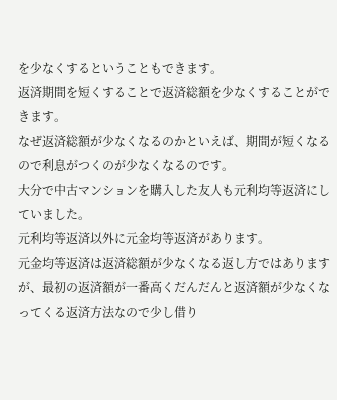を少なくするということもできます。
返済期間を短くすることで返済総額を少なくすることができます。
なぜ返済総額が少なくなるのかといえば、期間が短くなるので利息がつくのが少なくなるのです。
大分で中古マンションを購入した友人も元利均等返済にしていました。
元利均等返済以外に元金均等返済があります。
元金均等返済は返済総額が少なくなる返し方ではありますが、最初の返済額が一番高くだんだんと返済額が少なくなってくる返済方法なので少し借り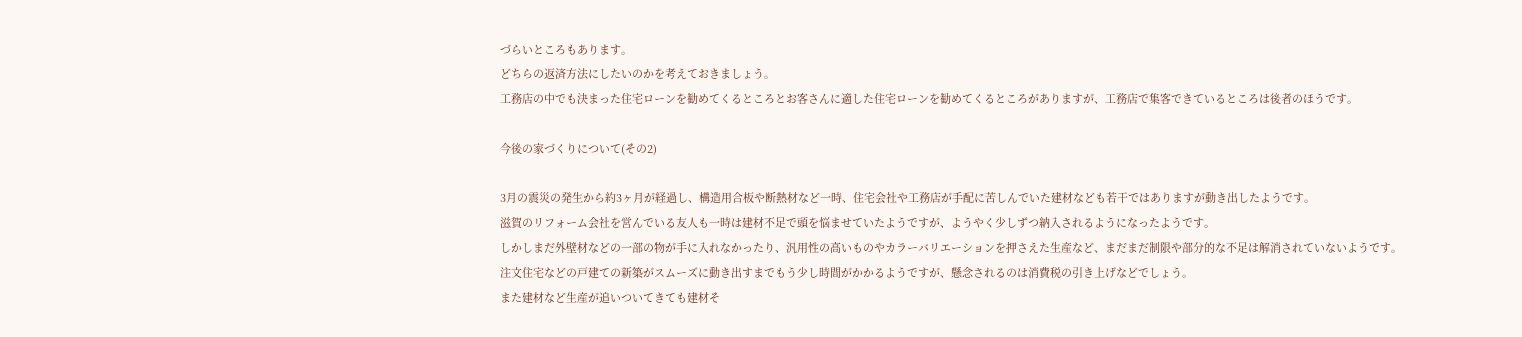づらいところもあります。
どちらの返済方法にしたいのかを考えておきましょう。
工務店の中でも決まった住宅ローンを勧めてくるところとお客さんに適した住宅ローンを勧めてくるところがありますが、工務店で集客できているところは後者のほうです。

今後の家づくりについて(その2)

3月の震災の発生から約3ヶ月が経過し、構造用合板や断熱材など一時、住宅会社や工務店が手配に苦しんでいた建材なども若干ではありますが動き出したようです。
滋賀のリフォーム会社を営んでいる友人も一時は建材不足で頭を悩ませていたようですが、ようやく少しずつ納入されるようになったようです。
しかしまだ外壁材などの一部の物が手に入れなかったり、汎用性の高いものやカラーバリエーションを押さえた生産など、まだまだ制限や部分的な不足は解消されていないようです。
注文住宅などの戸建ての新築がスムーズに動き出すまでもう少し時間がかかるようですが、懸念されるのは消費税の引き上げなどでしょう。
また建材など生産が追いついてきても建材そ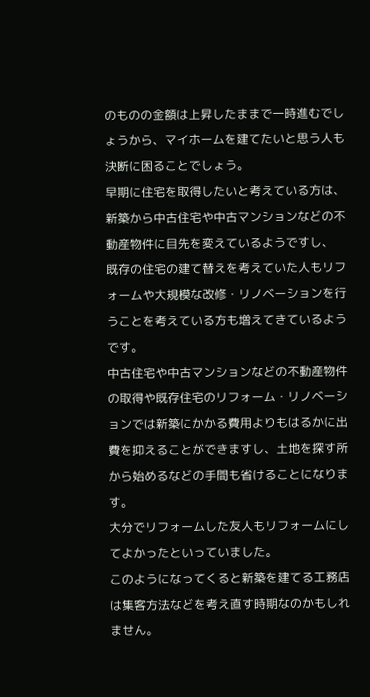のものの金額は上昇したままで一時進むでしょうから、マイホームを建てたいと思う人も決断に困ることでしょう。
早期に住宅を取得したいと考えている方は、新築から中古住宅や中古マンションなどの不動産物件に目先を変えているようですし、
既存の住宅の建て替えを考えていた人もリフォームや大規模な改修・リノベーションを行うことを考えている方も増えてきているようです。
中古住宅や中古マンションなどの不動産物件の取得や既存住宅のリフォーム・リノベーションでは新築にかかる費用よりもはるかに出費を抑えることができますし、土地を探す所から始めるなどの手間も省けることになります。
大分でリフォームした友人もリフォームにしてよかったといっていました。
このようになってくると新築を建てる工務店は集客方法などを考え直す時期なのかもしれません。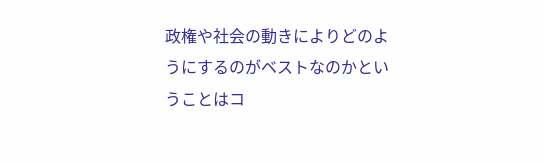政権や社会の動きによりどのようにするのがベストなのかということはコ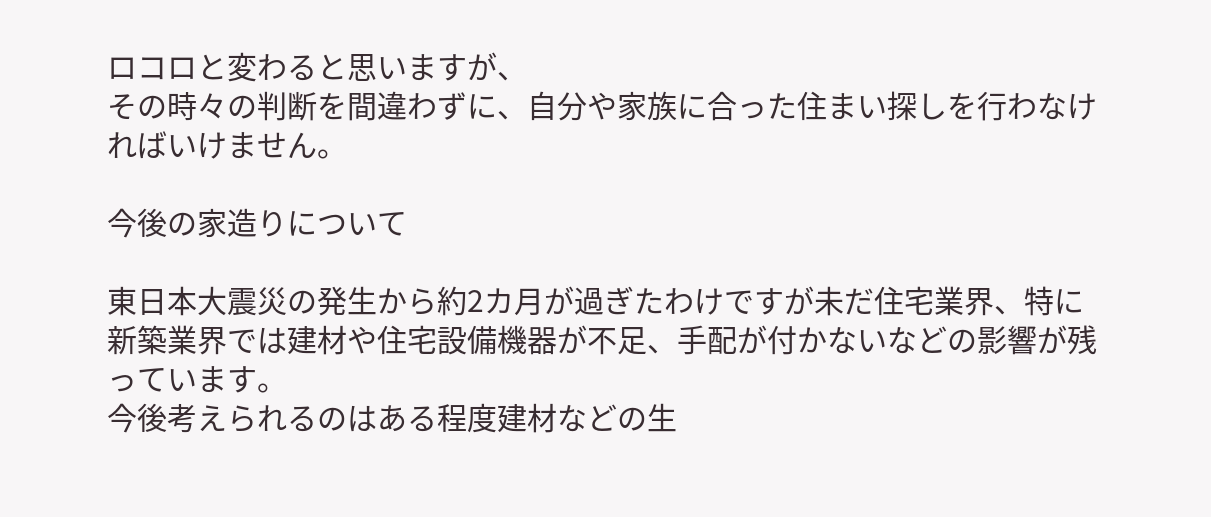ロコロと変わると思いますが、
その時々の判断を間違わずに、自分や家族に合った住まい探しを行わなければいけません。

今後の家造りについて

東日本大震災の発生から約2カ月が過ぎたわけですが未だ住宅業界、特に新築業界では建材や住宅設備機器が不足、手配が付かないなどの影響が残っています。
今後考えられるのはある程度建材などの生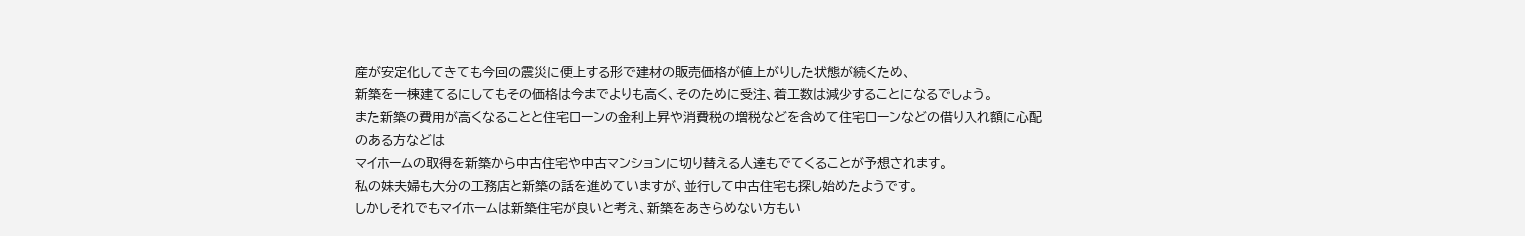産が安定化してきても今回の震災に便上する形で建材の販売価格が値上がりした状態が続くため、
新築を一棟建てるにしてもその価格は今までよりも高く、そのために受注、着工数は減少することになるでしょう。
また新築の費用が高くなることと住宅ローンの金利上昇や消費税の増税などを含めて住宅ローンなどの借り入れ額に心配のある方などは
マイホームの取得を新築から中古住宅や中古マンションに切り替える人達もでてくることが予想されます。
私の妹夫婦も大分の工務店と新築の話を進めていますが、並行して中古住宅も探し始めたようです。
しかしそれでもマイホームは新築住宅が良いと考え、新築をあきらめない方もい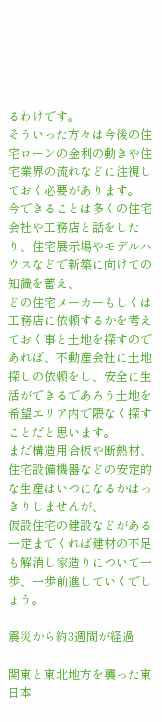るわけです。
そういった方々は今後の住宅ローンの金利の動きや住宅業界の流れなどに注視しておく必要があります。
今できることは多くの住宅会社や工務店と話をしたり、住宅展示場やモデルハウスなどで新築に向けての知識を蓄え、
どの住宅メーカーもしくは工務店に依頼するかを考えておく事と土地を探すのであれば、不動産会社に土地探しの依頼をし、安全に生活ができるであろう土地を希望エリア内で隈なく探すことだと思います。
まだ構造用合板や断熱材、住宅設備機器などの安定的な生産はいつになるかはっきりしませんが、
仮設住宅の建設などがある一定までくれば建材の不足も解消し家造りについて一歩、一歩前進していくでしょう。

震災から約3週間が経過

関東と東北地方を襲った東日本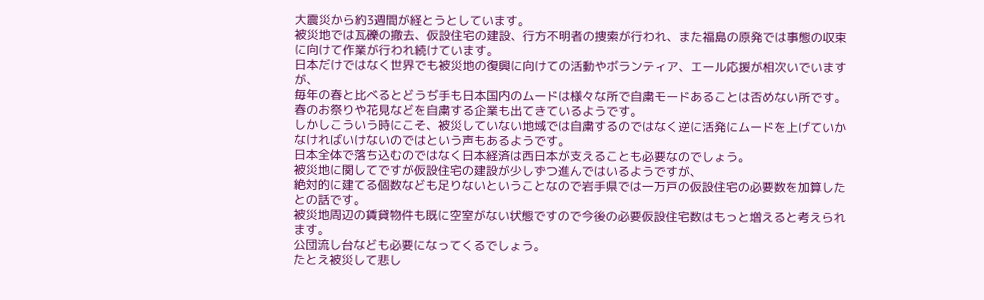大震災から約3週間が経とうとしています。
被災地では瓦礫の撤去、仮設住宅の建設、行方不明者の捜索が行われ、また福島の原発では事態の収束に向けて作業が行われ続けています。
日本だけではなく世界でも被災地の復興に向けての活動やボランティア、エール応援が相次いでいますが、
毎年の春と比べるとどうぢ手も日本国内のムードは様々な所で自粛モードあることは否めない所です。
春のお祭りや花見などを自粛する企業も出てきているようです。
しかしこういう時にこそ、被災していない地域では自粛するのではなく逆に活発にムードを上げていかなければいけないのではという声もあるようです。
日本全体で落ち込むのではなく日本経済は西日本が支えることも必要なのでしょう。
被災地に関してですが仮設住宅の建設が少しずつ進んではいるようですが、
絶対的に建てる個数なども足りないということなので岩手県では一万戸の仮設住宅の必要数を加算したとの話です。
被災地周辺の賃貸物件も既に空室がない状態ですので今後の必要仮設住宅数はもっと増えると考えられます。
公団流し台なども必要になってくるでしょう。
たとえ被災して悲し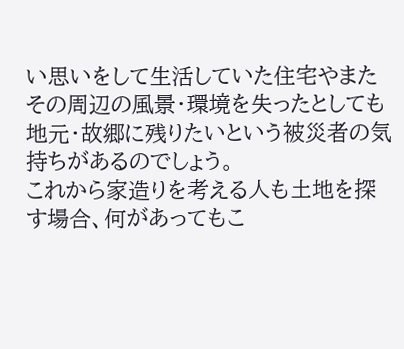い思いをして生活していた住宅やまたその周辺の風景・環境を失ったとしても地元・故郷に残りたいという被災者の気持ちがあるのでしょう。
これから家造りを考える人も土地を探す場合、何があってもこ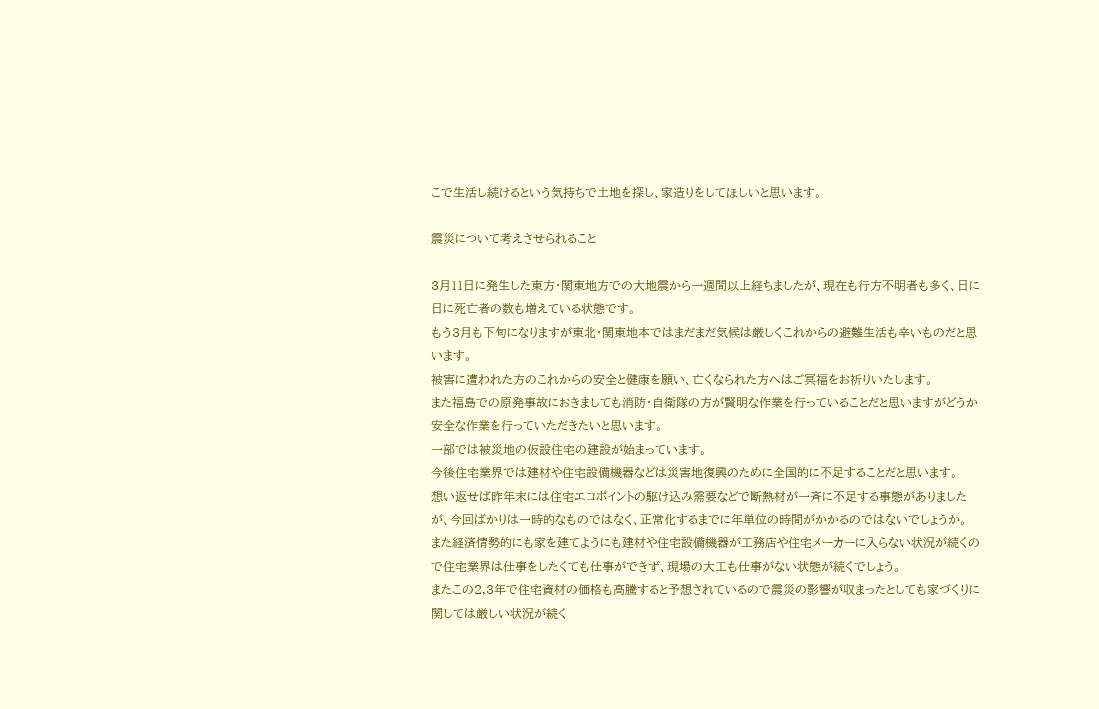こで生活し続けるという気持ちで土地を探し、家造りをしてほしいと思います。

震災について考えさせられること

3月11日に発生した東方・関東地方での大地震から一週間以上経ちましたが、現在も行方不明者も多く、日に日に死亡者の数も増えている状態です。
もう3月も下旬になりますが東北・関東地本ではまだまだ気候は厳しくこれからの避難生活も辛いものだと思います。
被害に遭われた方のこれからの安全と健康を願い、亡くなられた方へはご冥福をお祈りいたします。
また福島での原発事故におきましても消防・自衛隊の方が賢明な作業を行っていることだと思いますがどうか安全な作業を行っていただきたいと思います。
一部では被災地の仮設住宅の建設が始まっています。
今後住宅業界では建材や住宅設備機器などは災害地復興のために全国的に不足することだと思います。
想い返せば昨年末には住宅エコポイントの駆け込み需要などで断熱材が一斉に不足する事態がありましたが、今回ばかりは一時的なものではなく、正常化するまでに年単位の時間がかかるのではないでしょうか。
また経済情勢的にも家を建てようにも建材や住宅設備機器が工務店や住宅メーカーに入らない状況が続くので住宅業界は仕事をしたくても仕事ができず、現場の大工も仕事がない状態が続くでしょう。
またこの2,3年で住宅資材の価格も高騰すると予想されているので震災の影響が収まったとしても家づくりに関しては厳しい状況が続く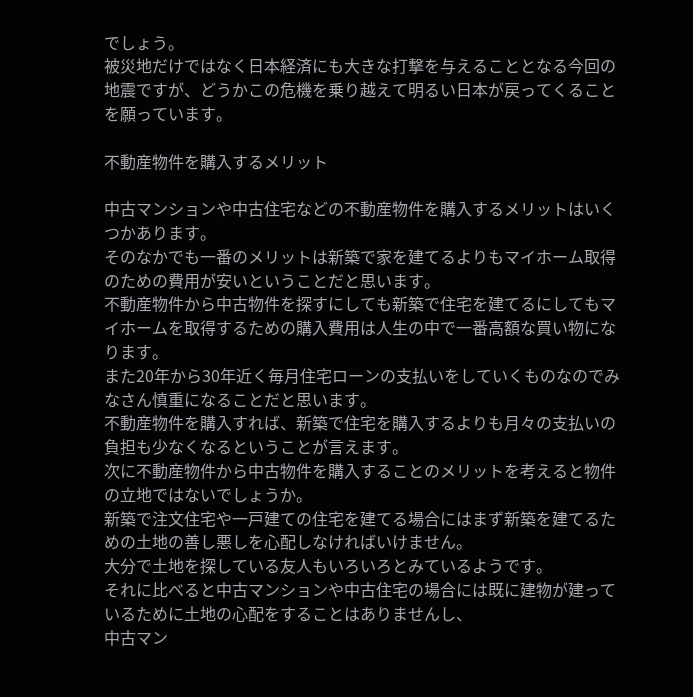でしょう。
被災地だけではなく日本経済にも大きな打撃を与えることとなる今回の地震ですが、どうかこの危機を乗り越えて明るい日本が戻ってくることを願っています。

不動産物件を購入するメリット

中古マンションや中古住宅などの不動産物件を購入するメリットはいくつかあります。
そのなかでも一番のメリットは新築で家を建てるよりもマイホーム取得のための費用が安いということだと思います。
不動産物件から中古物件を探すにしても新築で住宅を建てるにしてもマイホームを取得するための購入費用は人生の中で一番高額な買い物になります。
また20年から30年近く毎月住宅ローンの支払いをしていくものなのでみなさん慎重になることだと思います。
不動産物件を購入すれば、新築で住宅を購入するよりも月々の支払いの負担も少なくなるということが言えます。
次に不動産物件から中古物件を購入することのメリットを考えると物件の立地ではないでしょうか。
新築で注文住宅や一戸建ての住宅を建てる場合にはまず新築を建てるための土地の善し悪しを心配しなければいけません。
大分で土地を探している友人もいろいろとみているようです。
それに比べると中古マンションや中古住宅の場合には既に建物が建っているために土地の心配をすることはありませんし、
中古マン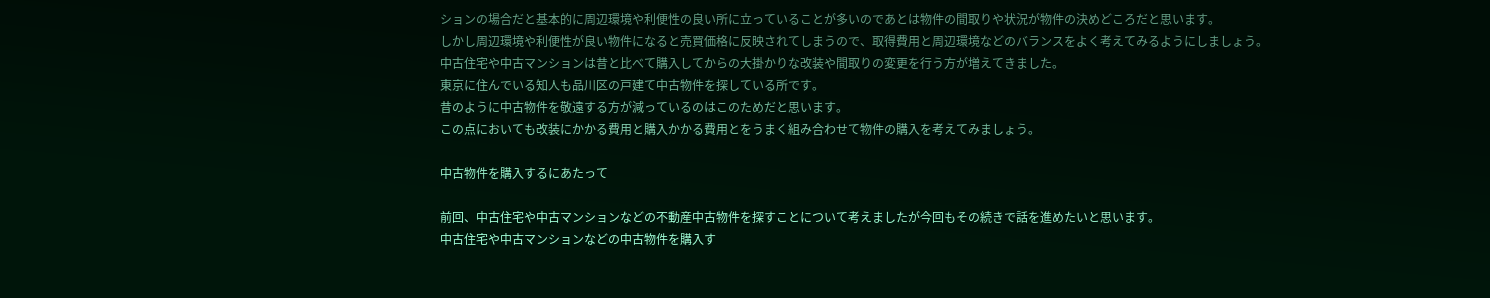ションの場合だと基本的に周辺環境や利便性の良い所に立っていることが多いのであとは物件の間取りや状況が物件の決めどころだと思います。
しかし周辺環境や利便性が良い物件になると売買価格に反映されてしまうので、取得費用と周辺環境などのバランスをよく考えてみるようにしましょう。
中古住宅や中古マンションは昔と比べて購入してからの大掛かりな改装や間取りの変更を行う方が増えてきました。
東京に住んでいる知人も品川区の戸建て中古物件を探している所です。
昔のように中古物件を敬遠する方が減っているのはこのためだと思います。
この点においても改装にかかる費用と購入かかる費用とをうまく組み合わせて物件の購入を考えてみましょう。

中古物件を購入するにあたって

前回、中古住宅や中古マンションなどの不動産中古物件を探すことについて考えましたが今回もその続きで話を進めたいと思います。
中古住宅や中古マンションなどの中古物件を購入す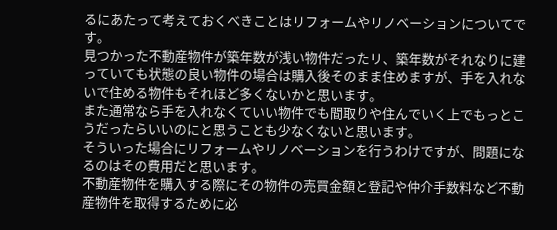るにあたって考えておくべきことはリフォームやリノベーションについてです。
見つかった不動産物件が築年数が浅い物件だったリ、築年数がそれなりに建っていても状態の良い物件の場合は購入後そのまま住めますが、手を入れないで住める物件もそれほど多くないかと思います。
また通常なら手を入れなくていい物件でも間取りや住んでいく上でもっとこうだったらいいのにと思うことも少なくないと思います。
そういった場合にリフォームやリノベーションを行うわけですが、問題になるのはその費用だと思います。
不動産物件を購入する際にその物件の売買金額と登記や仲介手数料など不動産物件を取得するために必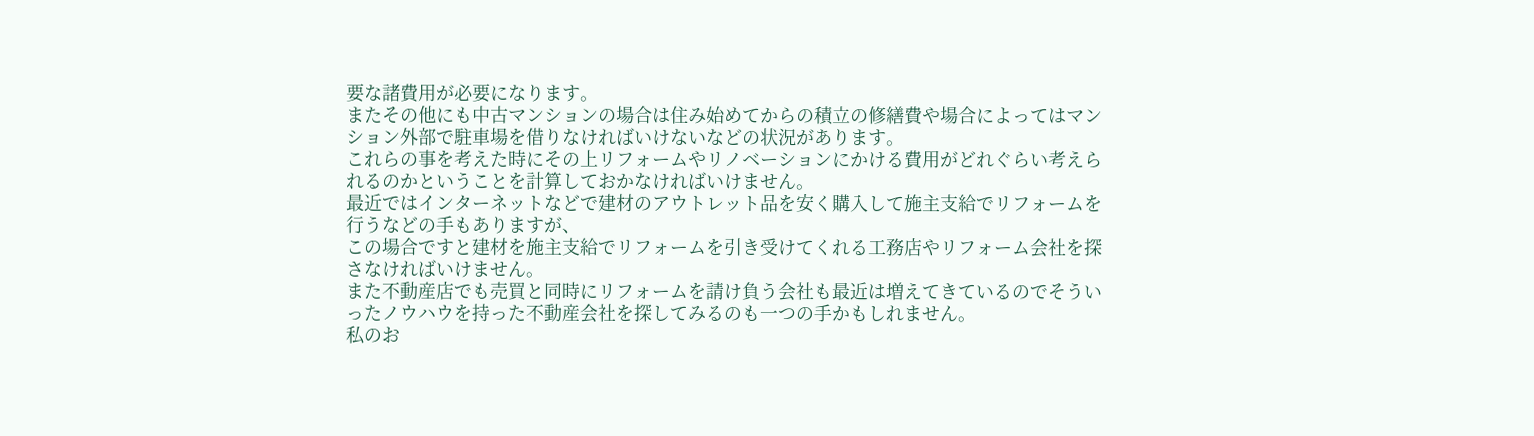要な諸費用が必要になります。
またその他にも中古マンションの場合は住み始めてからの積立の修繕費や場合によってはマンション外部で駐車場を借りなければいけないなどの状況があります。
これらの事を考えた時にその上リフォームやリノベーションにかける費用がどれぐらい考えられるのかということを計算しておかなければいけません。
最近ではインターネットなどで建材のアウトレット品を安く購入して施主支給でリフォームを行うなどの手もありますが、
この場合ですと建材を施主支給でリフォームを引き受けてくれる工務店やリフォーム会社を探さなければいけません。
また不動産店でも売買と同時にリフォームを請け負う会社も最近は増えてきているのでそういったノウハウを持った不動産会社を探してみるのも一つの手かもしれません。
私のお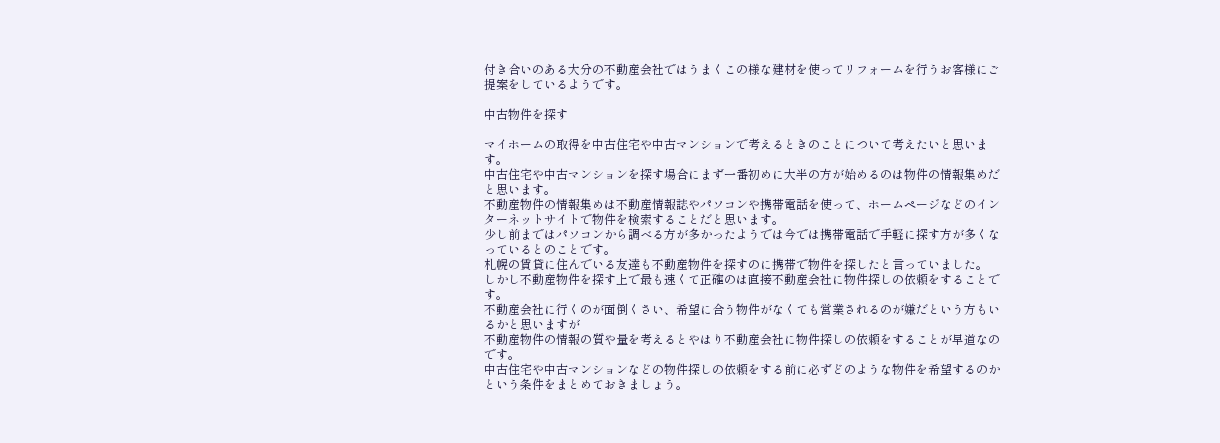付き合いのある大分の不動産会社ではうまくこの様な建材を使ってリフォームを行うお客様にご提案をしているようです。

中古物件を探す

マイホームの取得を中古住宅や中古マンションで考えるときのことについて考えたいと思います。
中古住宅や中古マンションを探す場合にまず一番初めに大半の方が始めるのは物件の情報集めだと思います。
不動産物件の情報集めは不動産情報誌やパソコンや携帯電話を使って、ホームページなどのインターネットサイトで物件を検索することだと思います。
少し前まではパソコンから調べる方が多かったようでは今では携帯電話で手軽に探す方が多くなっているとのことです。
札幌の賃貸に住んでいる友達も不動産物件を探すのに携帯で物件を探したと言っていました。
しかし不動産物件を探す上で最も速くて正確のは直接不動産会社に物件探しの依頼をすることです。
不動産会社に行くのが面倒くさい、希望に合う物件がなくても営業されるのが嫌だという方もいるかと思いますが
不動産物件の情報の質や量を考えるとやはり不動産会社に物件探しの依頼をすることが早道なのです。
中古住宅や中古マンションなどの物件探しの依頼をする前に必ずどのような物件を希望するのかという条件をまとめておきましょう。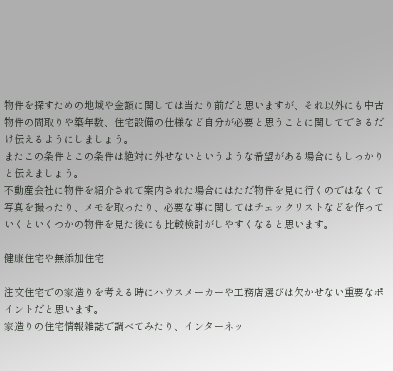物件を探すための地域や金額に関しては当たり前だと思いますが、それ以外にも中古物件の間取りや築年数、住宅設備の仕様など自分が必要と思うことに関してできるだけ伝えるようにしましょう。
またこの条件とこの条件は絶対に外せないというような希望がある場合にもしっかりと伝えましょう。
不動産会社に物件を紹介されて案内された場合にはただ物件を見に行くのではなくて
写真を撮ったり、メモを取ったり、必要な事に関してはチェックリストなどを作っていくといくつかの物件を見た後にも比較検討がしやすくなると思います。

健康住宅や無添加住宅

注文住宅での家造りを考える時にハウスメーカーや工務店選びは欠かせない重要なポイントだと思います。
家造りの住宅情報雑誌で調べてみたり、インターネッ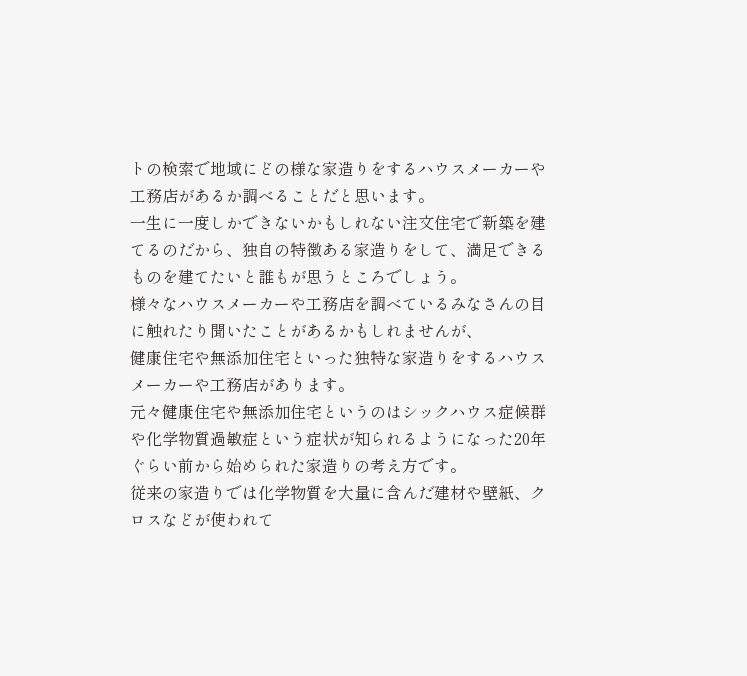トの検索で地域にどの様な家造りをするハウスメーカーや工務店があるか調べることだと思います。
一生に一度しかできないかもしれない注文住宅で新築を建てるのだから、独自の特徴ある家造りをして、満足できるものを建てたいと誰もが思うところでしょう。
様々なハウスメーカーや工務店を調べているみなさんの目に触れたり聞いたことがあるかもしれませんが、
健康住宅や無添加住宅といった独特な家造りをするハウスメーカーや工務店があります。
元々健康住宅や無添加住宅というのはシックハウス症候群や化学物質過敏症という症状が知られるようになった20年ぐらい前から始められた家造りの考え方です。
従来の家造りでは化学物質を大量に含んだ建材や壁紙、クロスなどが使われて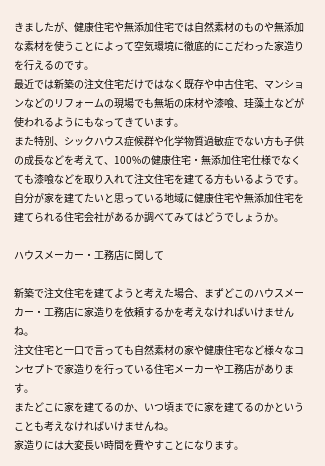きましたが、健康住宅や無添加住宅では自然素材のものや無添加な素材を使うことによって空気環境に徹底的にこだわった家造りを行えるのです。
最近では新築の注文住宅だけではなく既存や中古住宅、マンションなどのリフォームの現場でも無垢の床材や漆喰、珪藻土などが使われるようにもなってきています。
また特別、シックハウス症候群や化学物質過敏症でない方も子供の成長などを考えて、100%の健康住宅・無添加住宅仕様でなくても漆喰などを取り入れて注文住宅を建てる方もいるようです。
自分が家を建てたいと思っている地域に健康住宅や無添加住宅を建てられる住宅会社があるか調べてみてはどうでしょうか。

ハウスメーカー・工務店に関して

新築で注文住宅を建てようと考えた場合、まずどこのハウスメーカー・工務店に家造りを依頼するかを考えなければいけませんね。
注文住宅と一口で言っても自然素材の家や健康住宅など様々なコンセプトで家造りを行っている住宅メーカーや工務店があります。
またどこに家を建てるのか、いつ頃までに家を建てるのかということも考えなければいけませんね。
家造りには大変長い時間を費やすことになります。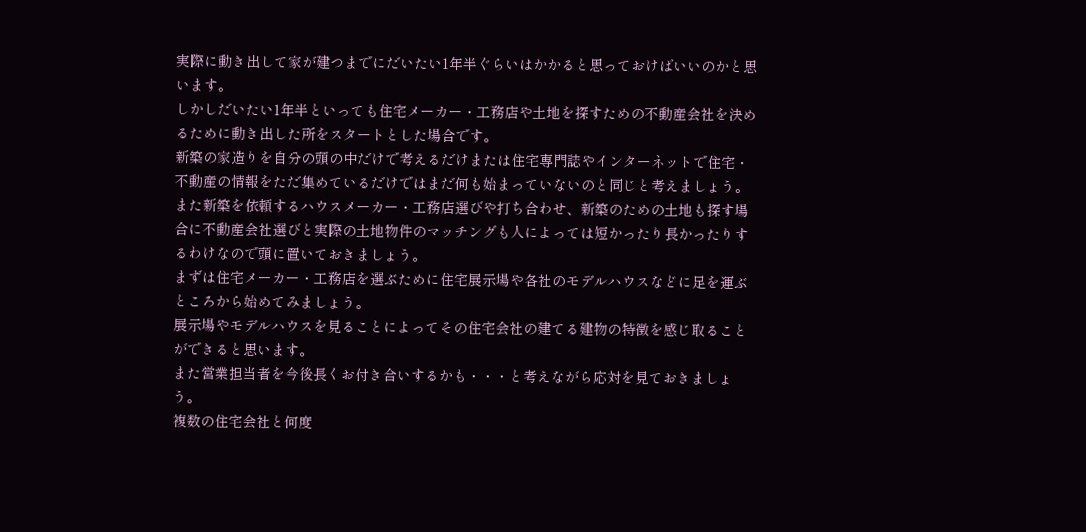実際に動き出して家が建つまでにだいたい1年半ぐらいはかかると思っておけばいいのかと思います。
しかしだいたい1年半といっても住宅メーカー・工務店や土地を探すための不動産会社を決めるために動き出した所をスタートとした場合です。
新築の家造りを自分の頭の中だけで考えるだけまたは住宅専門誌やインターネットで住宅・不動産の情報をただ集めているだけではまだ何も始まっていないのと同じと考えましょう。
また新築を依頼するハウスメーカー・工務店選びや打ち合わせ、新築のための土地も探す場合に不動産会社選びと実際の土地物件のマッチングも人によっては短かったり長かったりするわけなので頭に置いておきましょう。
まずは住宅メーカー・工務店を選ぶために住宅展示場や各社のモデルハウスなどに足を運ぶところから始めてみましょう。
展示場やモデルハウスを見ることによってその住宅会社の建てる建物の特徴を感じ取ることができると思います。
また営業担当者を今後長くお付き合いするかも・・・と考えながら応対を見ておきましょう。
複数の住宅会社と何度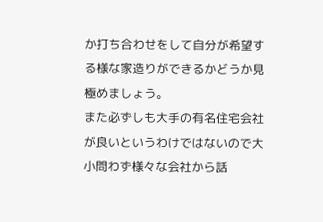か打ち合わせをして自分が希望する様な家造りができるかどうか見極めましょう。
また必ずしも大手の有名住宅会社が良いというわけではないので大小問わず様々な会社から話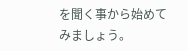を聞く事から始めてみましょう。